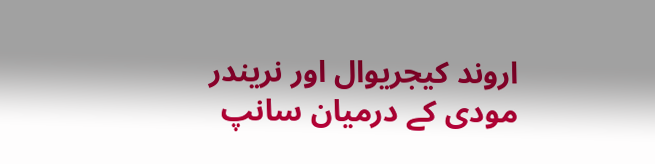اروند کیجریوال اور نریندر مودی کے درمیان سانپ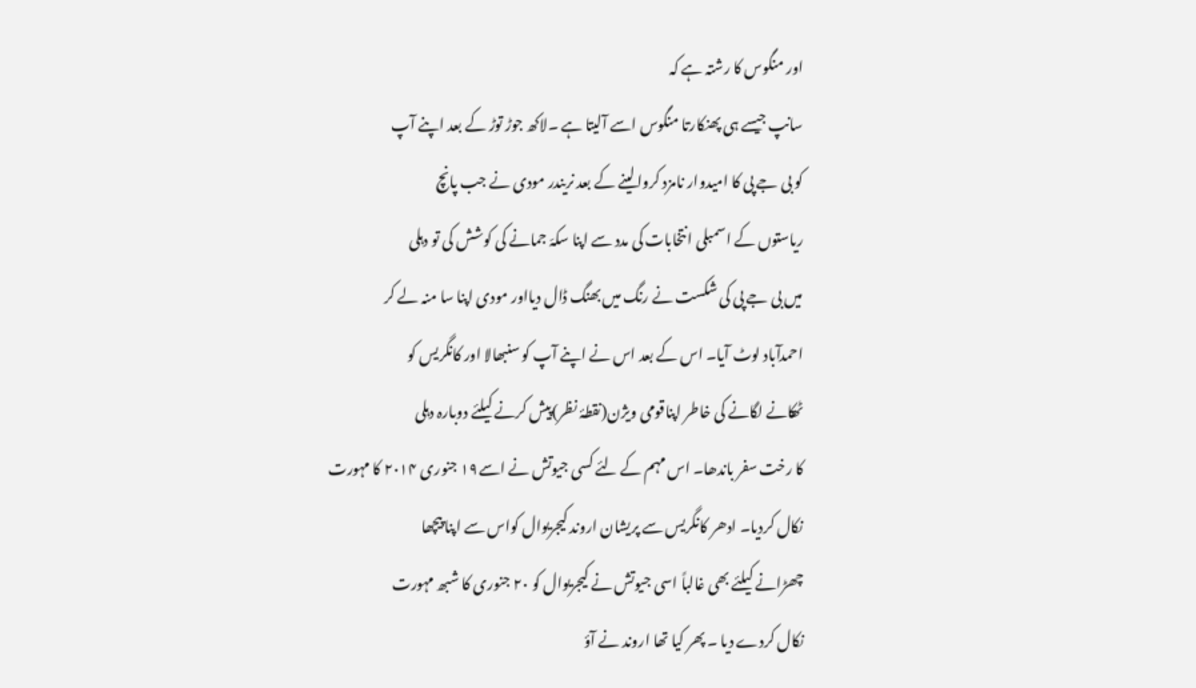اور منگوس کا رشتہ ہے کہ
سانپ جیسے ہی پھنکارتا منگوس اسے آلیتا ہے ۔لاکھ جوڑ توڑ کے بعد اپنے آپ
کو بی جے پی کا امیدوار نامزد کروالینے کے بعد نریندر مودی نے جب پانچ
ریاستوں کے اسمبلی انتخابات کی مدد سے اپنا سکہّ جمانے کی کوشش کی تو دہلی
میں بی جے پی کی شکست نے رنگ میں بھنگ ڈال دیااور مودی اپنا سا منہ لے کر
احمدآباد لوٹ آیا۔ اس کے بعد اس نے اپنے آپ کو سنبھالا اور کانگریس کو
ٹھکانے لگانے کی خاطر اپناقومی ویژن(نقطۂ نظر)پیش کرنے کیلئے دوبارہ دہلی
کا رخت سفر باندھا۔ اس مہم کے لئے کسی جیوتش نے اسے۱۹ جنوری ۲۰۱۴ کا مہورت
نکال کردیا۔ ادھر کانگریس سے پریشان اروند کیجریوال کواس سے اپنا پیچھا
چھڑانے کیلئے بھی غالباً اسی جیوتش نے کیجریوال کو ۲۰ جنوری کا شبھ مہورت
نکال کردے دیا ۔ پھر کیا تھا اروند نے آؤ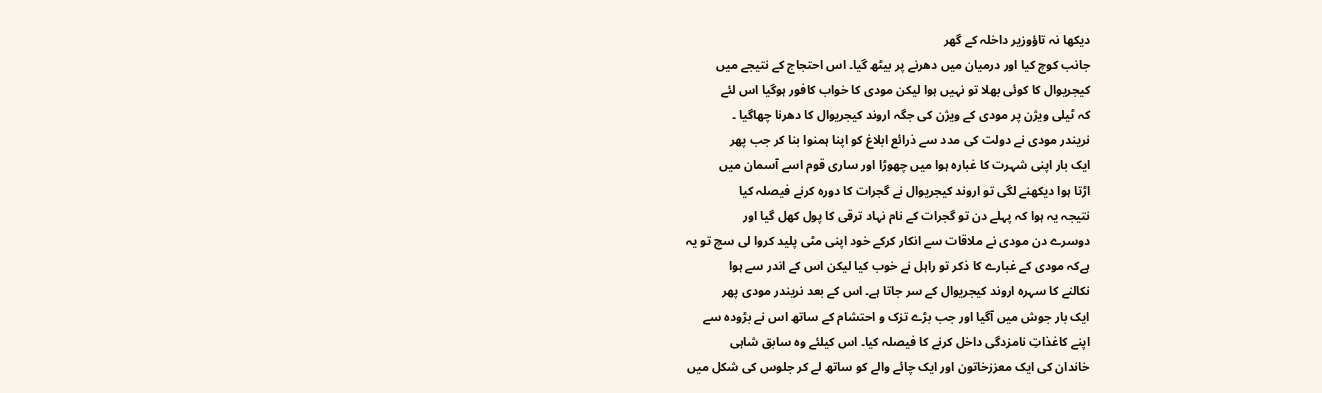دیکھا نہ تاؤوزیر داخلہ کے گھر
جانب کوچ کیا اور درمیان میں دھرنے پر بیٹھ گیا۔ اس احتجاج کے نتیجے میں
کیجریوال کا کوئی بھلا تو نہیں ہوا لیکن مودی کا خواب کافور ہوگیا اس لئے
کہ ٹیلی ویژن پر مودی کے ویژن کی جگہ اروند کیجریوال کا دھرنا چھاگیا ۔
نریندر مودی نے دولت کی مدد سے ذرائع ابلاغ کو اپنا ہمنوا بنا کر جب پھر
ایک بار اپنی شہرت کا غبارہ ہوا میں چھوڑا اور ساری قوم اسے آسمان میں
اڑتا ہوا دیکھنے لگی تو اروند کیجریوال نے گجرات کا دورہ کرنے فیصلہ کیا
نتیجہ یہ ہوا کہ پہلے دن تو گجرات کے نام نہاد ترقی کا پول کھل گیا اور
دوسرے دن مودی نے ملاقات سے انکار کرکے خود اپنی مٹی پلید کروا لی سچ تو یہ
ہےکہ مودی کے غبارے کا ذکر تو راہل نے خوب کیا لیکن اس کے اندر سے ہوا
نکالنے کا سہرہ اروند کیجریوال کے سر جاتا ہے۔ اس کے بعد نریندر مودی پھر
ایک بار جوش میں آگیا اور جب بڑے تزک و احتشام کے ساتھ اس نے بڑودہ سے
اپنے کاغذاتِ نامزدگی داخل کرنے کا فیصلہ کیا۔ اس کیلئے وہ سابق شاہی
خاندان کی ایک معززخاتون اور ایک چائے والے کو ساتھ لے کر جلوس کی شکل میں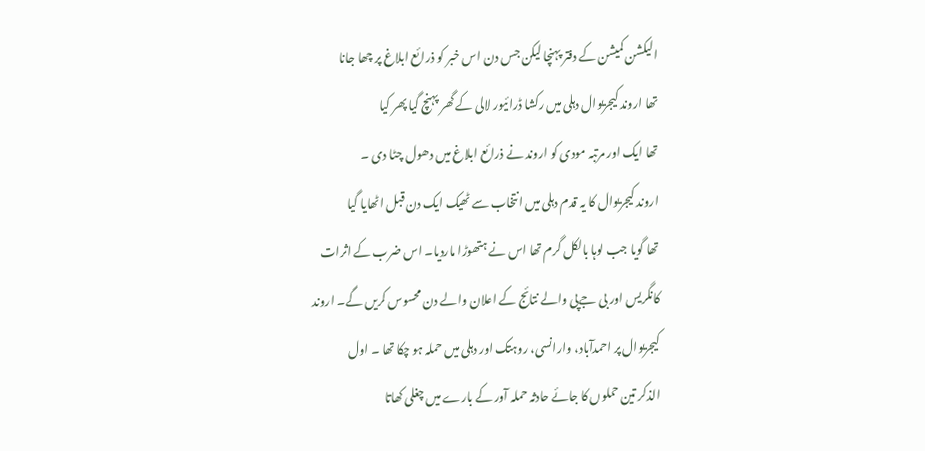الیکشن کمیشن کے دفتر پہنچا لیکن جس دن اس خبر کو ذرائع ابلاغ پر چھا جانا
تھا اروند کیجریوال دہلی میں رکشا ڈرائیور لالی کے گھر پہنچ گیا پھر کیا
تھا ایک اور مرتبہ مودی کو اروند نے ذرائع ابلاغ میں دھول چٹا دی ۔
اروند کیجریوال کا یہ قدم دہلی میں انتخاب سے ٹھیک ایک دن قبل اٹھایا گیا
تھا گویا جب لوہا بالکل گرم تھا اس نے ہتھوڑا ماردیا۔ اس ضرب کے اثرات
کانگریس اور بی جےپی والے نتائج کے اعلان والے دن محسوس کریں گے۔ اروند
کیجریوال پر احمدآباد، وارانسی، روہتک اور دہلی میں حملہ ہو چکا تھا ۔ اول
الذکر تین حملوں کا جائے حادثہ حملہ آور کے بارے میں چغلی کھاتا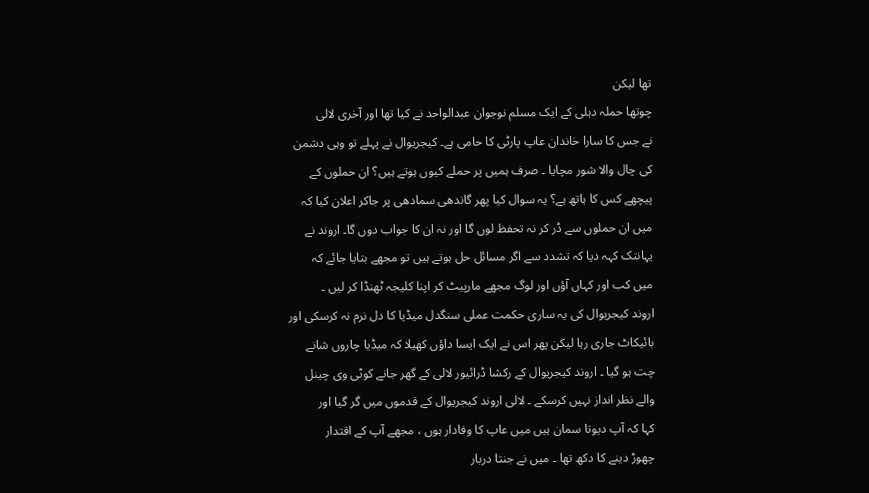تھا لیکن
چوتھا حملہ دہلی کے ایک مسلم نوجوان عبدالواحد نے کیا تھا اور آخری لالی
نے جس کا سارا خاندان عاپ پارٹی کا حامی ہے۔ کیجریوال نے پہلے تو وہی دشمن
کی چال والا شور مچایا ۔ صرف ہمیں پر حملے کیوں ہوتے ہیں؟ ان حملوں کے
پیچھے کس کا ہاتھ ہے؟ یہ سوال کیا پھر گاندھی سمادھی پر جاکر اعلان کیا کہ
میں ان حملوں سے ڈر کر نہ تحفظ لوں گا اور نہ ان کا جواب دوں گا۔ اروند نے
یہانتک کہہ دیا کہ تشدد سے اگر مسائل حل ہوتے ہیں تو مجھے بتایا جائے کہ
میں کب اور کہاں آؤں اور لوگ مجھے مارپیٹ کر اپنا کلیجہ ٹھنڈا کر لیں ۔
اروند کیجریوال کی یہ ساری حکمت عملی سنگدل میڈیا کا دل نرم نہ کرسکی اور
بائیکاٹ جاری رہا لیکن پھر اس نے ایک ایسا داؤں کھیلا کہ میڈیا چاروں شانے
چت ہو گیا ۔ اروند کیجریوال کے رکشا ڈرائیور لالی کے گھر جانے کوٹی وی چینل
والے نظر انداز نہیں کرسکے ۔ لالی اروند کیجریوال کے قدموں میں گر گیا اور
کہا کہ آپ دیوتا سمان ہیں میں عاپ کا وفادار ہوں ، مجھے آپ کے اقتدار
چھوڑ دینے کا دکھ تھا ۔ میں نے جنتا دربار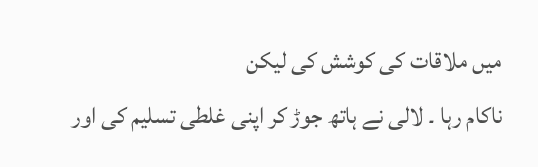میں ملاقات کی کوشش کی لیکن
ناکام رہا ۔ لالی نے ہاتھ جوڑ کر اپنی غلطی تسلیم کی اور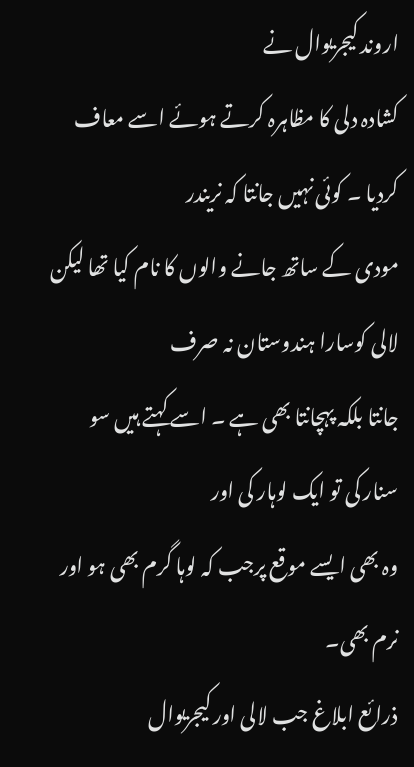اروند کیجریوال نے
کشادہ دلی کا مظاہرہ کرتے ہوئے اسے معاف کردیا ۔ کوئی نہیں جانتا کہ نریندر
مودی کے ساتھ جانے والوں کا نام کیا تھا لیکن لالی کوسارا ہندوستان نہ صرف
جانتا بلکہ پہچانتا بھی ہے ۔ اسے کہتے ہیں سو سنار کی تو ایک لوہار کی اور
وہ بھی ایسے موقع پرجب کہ لوہا گرم بھی ہو اور نرم بھی۔
ذرائع ابلاغ جب لالی اور کیجریوال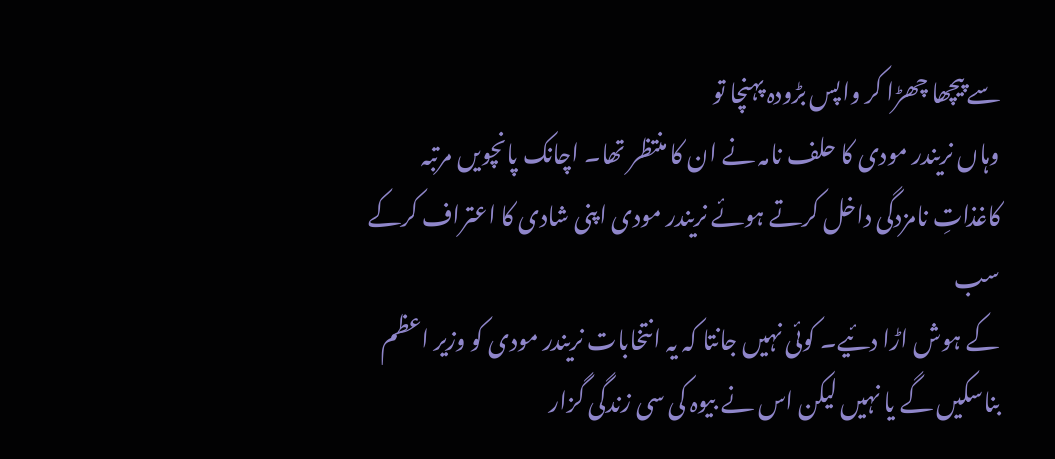سے پیچھا چھڑا کر واپس بڑودہ پہنچا تو
وہاں نریندر مودی کا حلف نامہ نے ان کا منتظر تھا۔ اچانک پانچویں مرتبہ
کاغذاتِ نامزدگی داخل کرتے ہوئے نریندر مودی اپنی شادی کا اعتراف کرکے سب
کے ہوش اڑا دئیے۔ کوئی نہیں جانتا کہ یہ انتخابات نریندر مودی کو وزیر اعظم
بناسکیں گے یا نہیں لیکن اس نے بیوہ کی سی زندگی گزار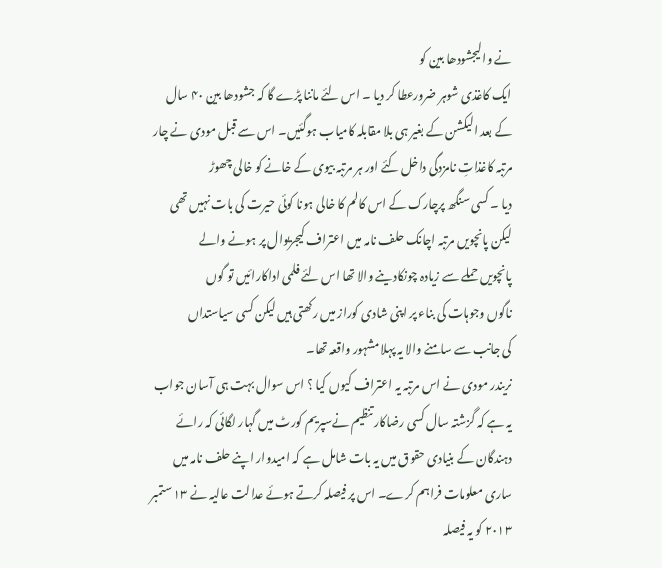نے والیجشودھا بین کو
ایک کاغذی شوہر ضرورعطا کر دیا ۔ اس لئے ماننا پڑے گا کہ جشودھا بین ۴۰ سال
کے بعد الیکشن کے بغیر ہی بلا مقابلہ کامیاب ہوگئیں۔ اس سے قبل مودی نے چار
مرتبہ کاغذاتِ نامزدگی داخل کئے اور ہر مرتبہ بیوی کے خانے کو خالی چھوڑ
دیا ۔ کسی سنگھ پرچارک کے اس کالم کا خالی ہونا کوئی حیرت کی بات نہیں تھی
لیکن پانچویں مرتبہ اچانک حلف نامہ میں اعتراف کیجریوال پر ہونے والے
پانچویں حملے سے زیادہ چونکادینے والا تھا اس لئے فلمی اداکارائیں تو گوں
ناگوں وجوہات کی بناء پر اپنی شادی کوراز میں رکھتی ہیں لیکن کسی سیاستداں
کی جانب سے سامنے والا یہ پہلا مشہور واقعہ تھا۔
نریندر مودی نے اس مرتبہ یہ اعتراف کیوں کیا ؟ اس سوال بہت ہی آسان جواب
یہ ہے کہ گزشتہ سال کسی رضاکار تنظیم نےسپریم کورٹ میں گہار لگائی کہ رائے
دہندگان کے بنیادی حقوق میں یہ بات شامل ہے کہ امیدوار اپنے حلف نامہ میں
ساری معلومات فراہم کرے۔ اس پر فیصلہ کرتے ہوئے عدالت عالیہ نے ۱۳ ستمبر
۲۰۱۳ کو یہ فیصلہ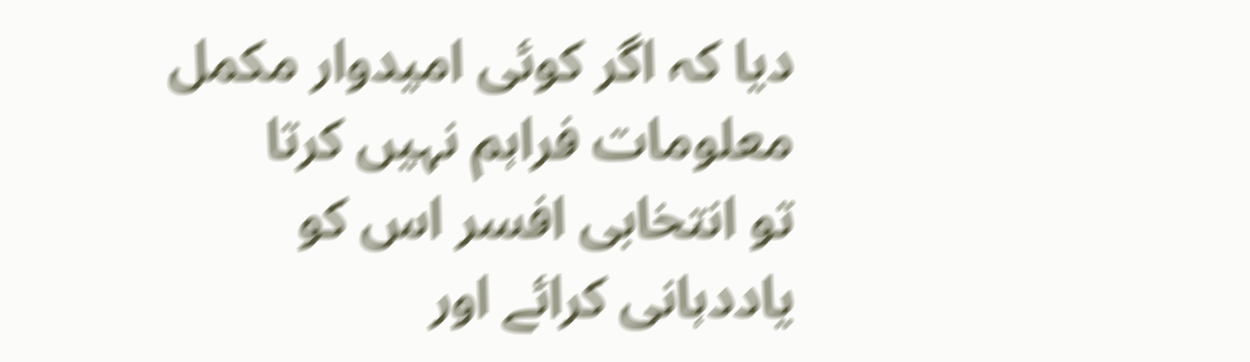دیا کہ اگر کوئی امیدوار مکمل معلومات فراہم نہیں کرتا
تو انتخابی افسر اس کو یاددہانی کرائے اور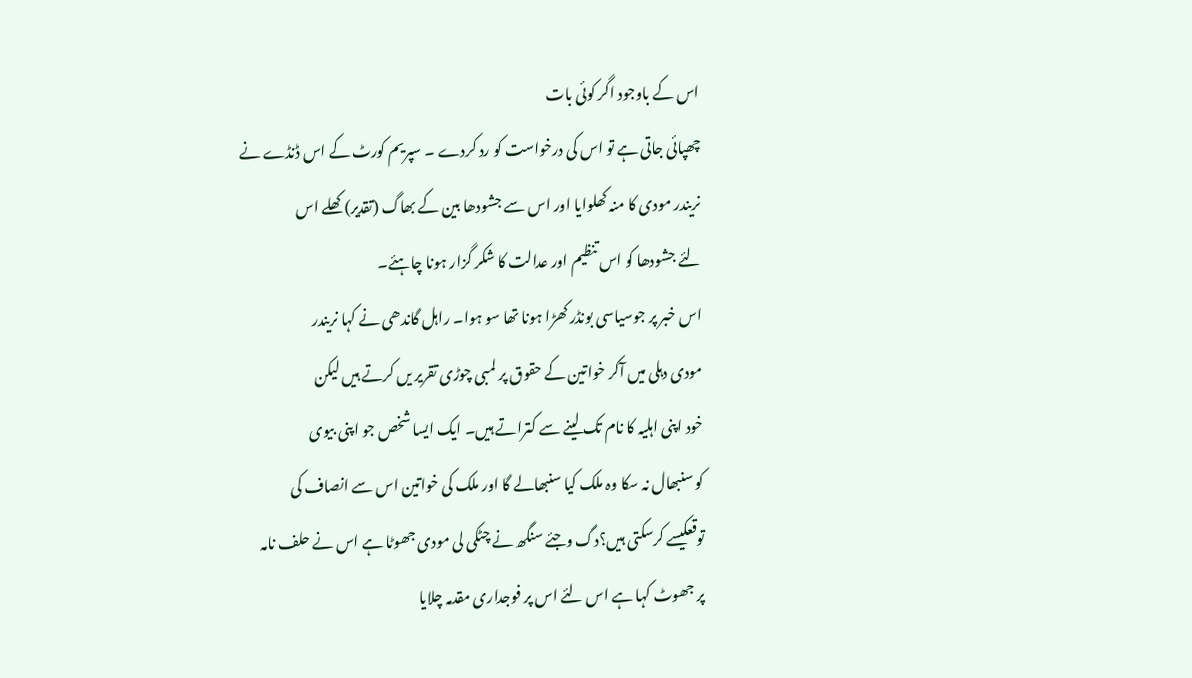اس کے باوجود اگر کوئی بات
چھپائی جاتی ہے تو اس کی درخواست کو رد کردے ۔ سپریم کورٹ کے اس ڈنڈے نے
نریندر مودی کا منہ کھلوایا اور اس سے جشودھا بین کے بھاگ (تقدیر) کھلے اس
لئے جشودھا کو اس تنظیم اور عدالت کا شکر گزار ہونا چاہئے۔
اس خبر پر جوسیاسی بونڈر کھڑا ہونا تھا سو ہوا۔ راہل گاندھی نے کہا نریندر
مودی دہلی میں آکر خواتین کے حقوق پر لمبی چوڑی تقریر یں کرتے ہیں لیکن
خود اپنی اہلیہ کا نام تک لینے سے کتراتے ہیں۔ ایک ایسا شخص جو اپنی بیوی
کو سنبھال نہ سکا وہ ملک کیا سنبھالے گا اور ملک کی خواتین اس سے انصاف کی
توقعکیسے کرسکتی ہیں؟دگ وجئے سنگھ نے چٹکی لی مودی جھوٹا ہے اس نے حلف نامہ
پر جھوٹ کہا ہے اس لئے اس پر فوجداری مقدمہ چلایا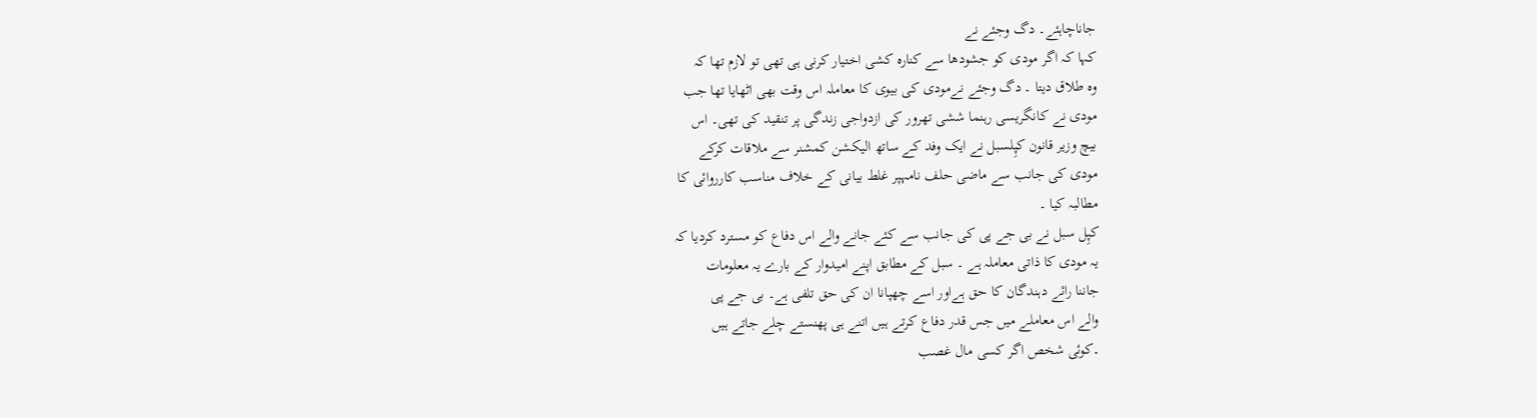جاناچاہئے۔ دگ وجئے نے
کہا کہ اگر مودی کو جشودھا سے کنارہ کشی اختیار کرنی ہی تھی تو لازم تھا کہ
وہ طلاق دیتا ۔ دگ وجئے نےمودی کی بیوی کا معاملہ اس وقت بھی اٹھایا تھا جب
مودی نے کانگریسی رہنما ششی تھرور کی ازدواجی زندگی پر تنقید کی تھی۔ اس
بیچ وزیر قانون کپِلسبل نے ایک وفد کے ساتھ الیکشن کمشنر سے ملاقات کرکے
مودی کی جانب سے ماضی حلف نامہپر غلط بیانی کے خلاف مناسب کارروائی کا
مطالبہ کیا ۔
کپِل سبل نے بی جے پی کی جانب سے کئے جانے والے اس دفاع کو مسترد کردیا کہ
یہ مودی کا ذاتی معاملہ ہے ۔ سبل کے مطابق اپنے امیدوار کے بارے یہ معلومات
جاننا رائے دہندگان کا حق ہےاور اسے چھپانا ان کی حق تلفی ہے۔ بی جے پی
والے اس معاملے میں جس قدر دفاع کرتے ہیں اتنے ہی پھنستے چلے جاتے ہیں
۔کوئی شخص اگر کسی مال غصب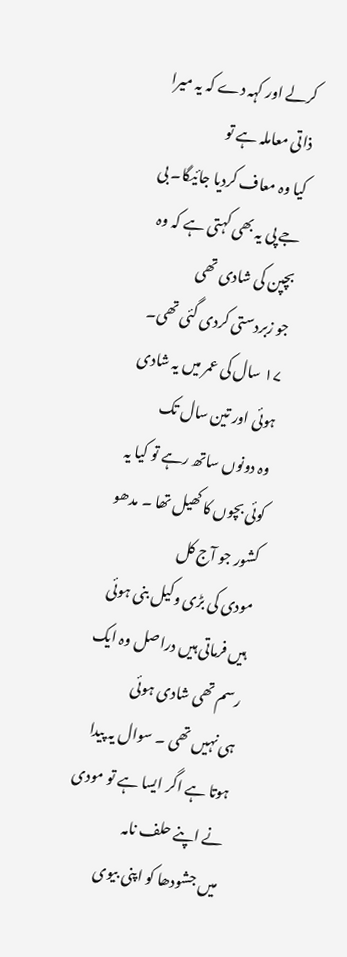کرلے اور کہہ دے کہ یہ میرا ذاتی معاملہ ہے تو
کیا وہ معاف کردیا جائیگا۔ بی جے پی یہ بھی کہتی ہے کہ وہ بچپن کی شادی تھی
جو زبردستی کردی گئی تھی۔ ۱۷ سال کی عمر میں یہ شادی ہوئی اور تین سال تک
وہ دونوں ساتھ رہے تو کیا یہ کوئی بچوں کا کھیل تھا ۔ مدھو کشور جو آج کل
مودی کی بڑی وکیل بنی ہوئی ہیں فرماتی ہیں دراصل وہ ایک رسم تھی شادی ہوئی
ہی نہیں تھی ۔ سوال یہ پیدا ہوتا ہے اگر ایسا ہے تو مودی نے اپنے حلف نامہ
میں جشودھا کو اپنی بیوی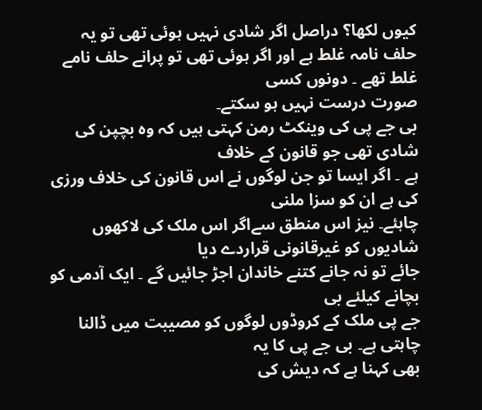کیوں لکھا؟ دراصل اگر شادی نہیں ہوئی تھی تو یہ
حلف نامہ غلط ہے اور اگر ہوئی تھی تو پرانے حلف نامے غلط تھے ۔ دونوں کسی
صورت درست نہیں ہو سکتے۔
بی جے پی کی وینکٹ رمن کہتی ہیں کہ وہ بچپن کی شادی تھی جو قانون کے خلاف
ہے ۔ اگر ایسا تو جن لوگوں نے اس قانون کی خلاف ورزی کی ہے ان کو سزا ملنی
چاہئے۔ نیز اس منطق سےاگر اس ملک کی لاکھوں شادیوں کو غیرقانونی قراردے دیا
جائے تو نہ جانے کتنے خاندان اجڑ جائیں گے ۔ ایک آدمی کو بچانے کیلئے بی
جے پی ملک کے کروڈوں لوگوں کو مصیبت میں ڈالنا چاہتی ہے۔ بی جے پی کا یہ
بھی کہنا ہے کہ دیش کی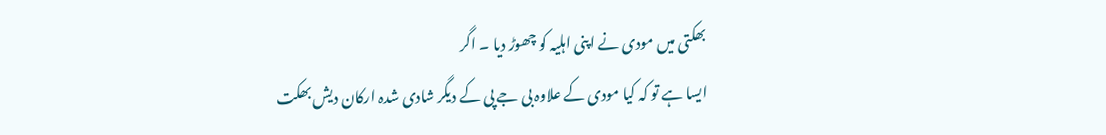بھکتی میں مودی نے اپنی اہلیہ کو چھوڑ دیا ۔ اگر
ایسا ہے تو کہ کیا مودی کے علاوہ بی جے پی کے دیگر شادی شدہ ارکان دیش بھکت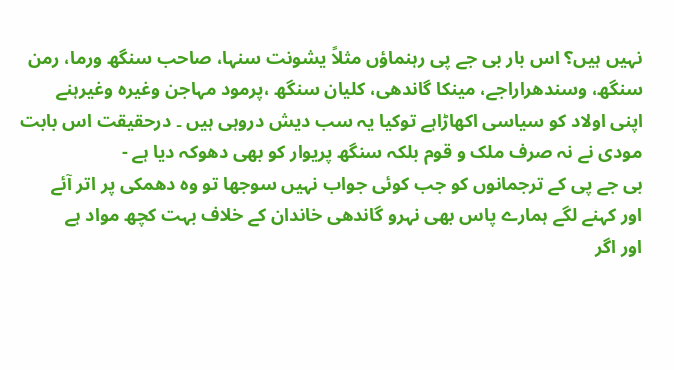نہیں ہیں؟ اس بار بی جے پی رہنماؤں مثلاً یشونت سنہا، صاحب سنگھ ورما، رمن
سنگھ، وسندھراراجے، مینکا گاندھی، کلیان سنگھ ،پرمود مہاجن وغیرہ وغیرہنے
اپنی اولاد کو سیاسی اکھاڑاہے توکیا یہ سب دیش دروہی ہیں ۔ درحقیقت اس بابت
مودی نے نہ صرف ملک و قوم بلکہ سنگھ پریوار کو بھی دھوکہ دیا ہے -
بی جے پی کے ترجمانوں کو جب کوئی جواب نہیں سوجھا تو وہ دھمکی پر اتر آئے
اور کہنے لگے ہمارے پاس بھی نہرو گاندھی خاندان کے خلاف بہت کچھ مواد ہے
اور اگر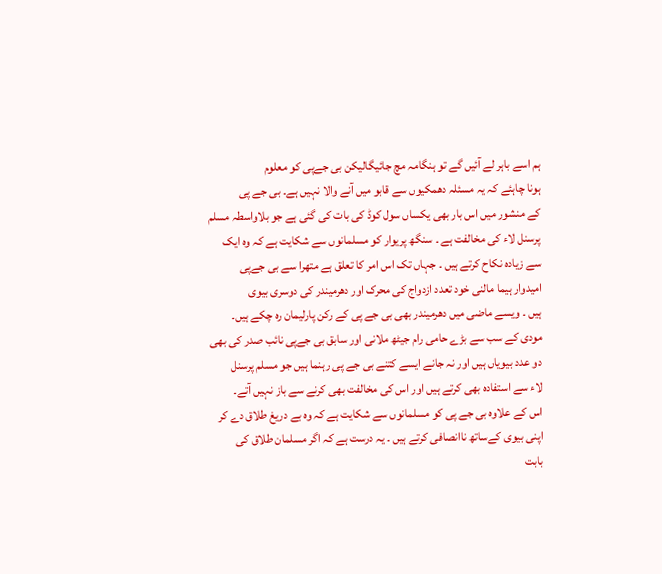ہم اسے باہر لے آئیں گے تو ہنگامہ مچ جائیگالیکن بی جےپی کو معلوم
ہونا چاہئے کہ یہ مسئلہ دھمکیوں سے قابو میں آنے والا نہیں ہے۔ بی جے پی
کے منشور میں اس بار بھی یکساں سول کوڈ کی بات کی گئی ہے جو بلاواسطہ مسلم
پرسنل لاء کی مخالفت ہے ۔ سنگھ پریوار کو مسلمانوں سے شکایت ہے کہ وہ ایک
سے زیادہ نکاح کرتے ہیں ۔ جہاں تک اس امر کا تعلق ہے متھرا سے بی جےپی
امیدوار ہیما مالنی خود تعدد ازدواج کی محرک اور دھرمیندر کی دوسری بیوی
ہیں ۔ ویسے ماضی میں دھرمیندر بھی بی جے پی کے رکن پارلیمان رہ چکے ہیں۔
مودی کے سب سے بڑے حامی رام جیٹھ ملانی اور سابق بی جےپی نائب صدر کی بھی
دو عدد بیویاں ہیں اور نہ جانے ایسے کتنے بی جے پی رہنما ہیں جو مسلم پرسنل
لاء سے استفادہ بھی کرتے ہیں اور اس کی مخالفت بھی کرنے سے باز نہیں آتے۔
اس کے علاوہ بی جے پی کو مسلمانوں سے شکایت ہے کہ وہ بے دریغ طلاق دے کر
اپنی بیوی کےساتھ ناانصافی کرتے ہیں ۔ یہ درست ہے کہ اگر مسلمان طلاق کی
بابت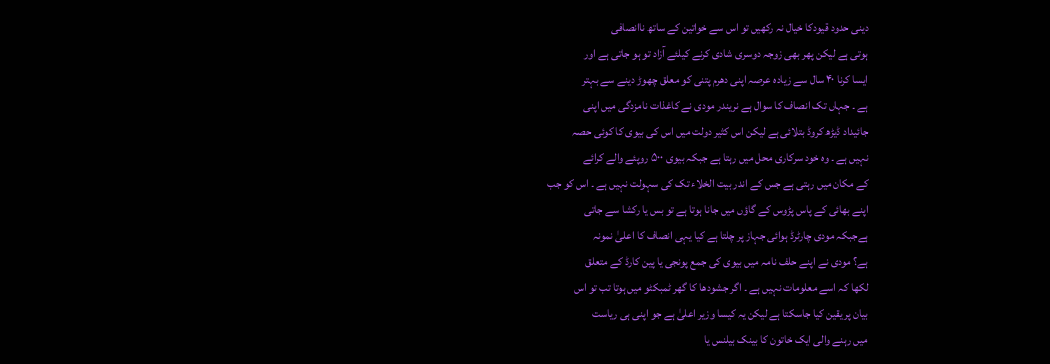دینی حدود قیودکا خیال نہ رکھیں تو اس سے خواتین کے ساتھ ناانصافی
ہوتی ہے لیکن پھر بھی زوجہ دوسری شادی کرنے کیلئے آزاد تو ہو جاتی ہے اور
ایسا کرنا ۴۰ سال سے زیادہ عرصہ اپنی دھرم پتنی کو معلق چھوڑ دینے سے بہتر
ہے ۔ جہاں تک انصاف کا سوال ہے نریندر مودی نے کاغذات نامزدگی میں اپنی
جائیداد ڈیڑھ کروڈ بتلائی ہے لیکن اس کثیر دولت میں اس کی بیوی کا کوئی حصہ
نہیں ہے ۔ وہ خود سرکاری محل میں رہتا ہے جبکہ بیوی ۵۰۰ روپئے والے کرائے
کے مکان میں رہتی ہے جس کے اندر بیت الخلاء تک کی سہولت نہیں ہے ۔ اس کو جب
اپنے بھائی کے پاس پڑوس کے گاؤں میں جانا ہوتا ہے تو بس یا رکشا سے جاتی
ہےجبکہ مودی چارٹرڈ ہوائی جہاز پر چلتا ہے کیا یہی انصاف کا اعلیٰ نمونہ
ہے؟ مودی نے اپنے حلف نامہ میں بیوی کی جمع پونجی یا پین کارڈ کے متعلق
لکھا کہ اسے معلومات نہیں ہے ۔ اگر جشودھا کا گھر ٹمبکٹو میں ہوتا تب تو اس
بیان پر یقین کیا جاسکتا ہے لیکن یہ کیسا وزیر اعلیٰ ہے جو اپنی ہی ریاست
میں رہنے والی ایک خاتون کا بینک بیلنس یا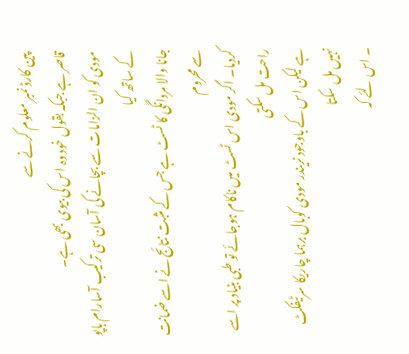پین کارڈ نمبر معلوم کرنے سے
قاصر ہے جبکہ بقول خود وہ اس کی بیوی بھی ہے۔
مودی کو ان الزامات سے بچانے کی آسان سی ترکیب آسارام باپو کے ساتھ کیا
جانا والا مردانگی کا ٹسٹ ہے جس کے مثبت نتائج نے اسے ضمانت سے محروم
کردیا۔ اگر مودی اس ٹسٹ میں ناکام ہوجائے تو طبی بنیاد پر اسے راحت مل سکتی
ہے لیکن اس کے باوجود نریندر مودی کوبال برہما چاریکا سرٹیفکٹ نہیں مل سکتا
۔ اس لئے کہ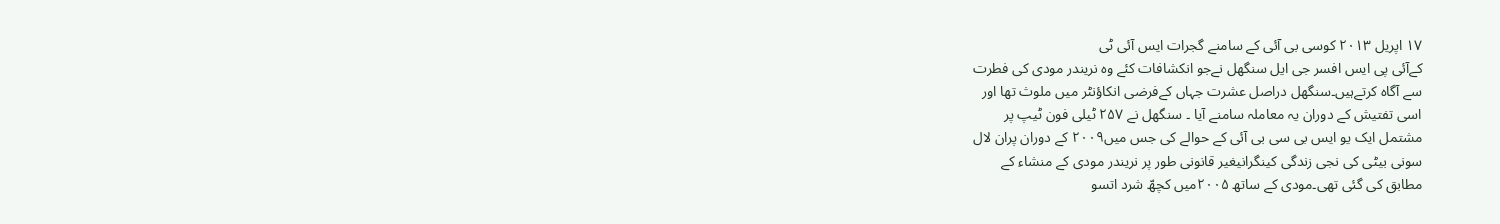۱۷ اپریل ۲۰۱۳ کوسی بی آئی کے سامنے گجرات ایس آئی ٹی
کےآئی پی ایس افسر جی ایل سنگھل نےجو انکشافات کئے وہ نریندر مودی کی فطرت
سے آگاہ کرتےہیں۔سنگھل دراصل عشرت جہاں کےفرضی انکاؤنٹر میں ملوث تھا اور
اسی تفتیش کے دوران یہ معاملہ سامنے آیا ۔ سنگھل نے ۲۵۷ ٹیلی فون ٹیپ پر
مشتمل ایک یو ایس بی سی بی آئی کے حوالے کی جس میں۲۰۰۹ کے دوران پران لال
سونی بیٹی کی نجی زندگی کینگرانیغیر قانونی طور پر نریندر مودی کے منشاء کے
مطابق کی گئی تھی۔مودی کے ساتھ ۲۰۰۵میں کچھّ شرد اتسو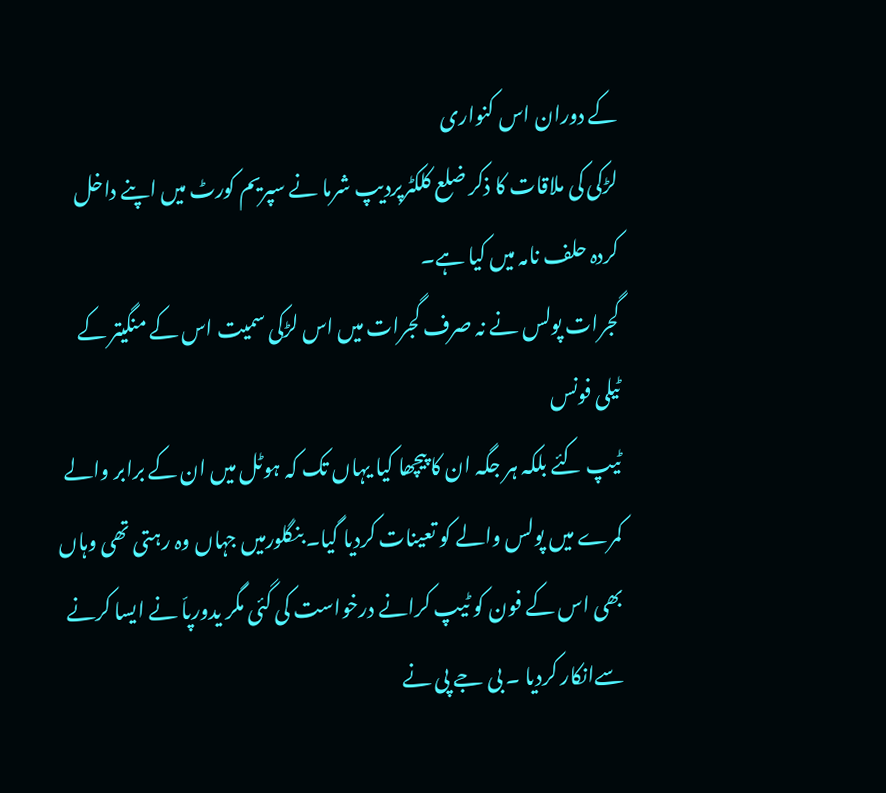کے دوران اس کنواری
لڑکی کی ملاقات کا ذکر ضلع کلکٹرپردیپ شرما نے سپریم کورٹ میں اپنے داخل
کردہ حلف نامہ میں کیا ہے۔
گجرات پولس نے نہ صرف گجرات میں اس لڑکی سمیت اس کے منگیتر کے ٹیلی فونس
ٹیپ کئے بلکہ ہر جگہ ان کا پیچھا کیا یہاں تک کہ ہوٹل میں ان کے برابر والے
کمرے میں پولس والے کو تعینات کردیا گیا۔ بنگلورمیں جہاں وہ رہتی تھی وہاں
بھی اس کے فون کو ٹیپ کرانے درخواست کی گئی مگر یدورپاّ نے ایسا کرنے
سےانکار کردیا ۔ بی جے پی نے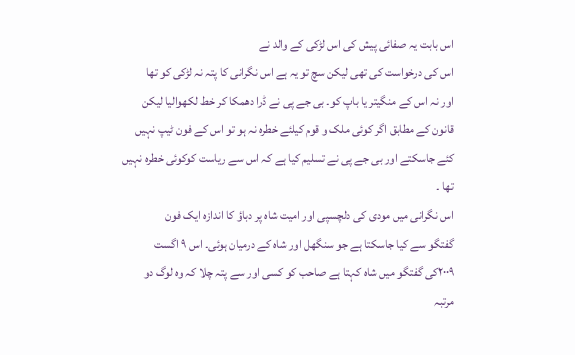اس بابت یہ صفائی پیش کی اس لڑکی کے والد نے
اس کی درخواست کی تھی لیکن سچ تو یہ ہے اس نگرانی کا پتہ نہ لڑکی کو تھا
اور نہ اس کے منگیتر یا باپ کو۔ بی جے پی نے ڈرا دھمکا کر خط لکھوالیا لیکن
قانون کے مطابق اگر کوئی ملک و قوم کیلئے خطرہ نہ ہو تو اس کے فون ٹیپ نہیں
کئے جاسکتے اور بی جے پی نے تسلیم کیا ہے کہ اس سے ریاست کوکوئی خطرہ نہیں
تھا ۔
اس نگرانی میں مودی کی دلچسپی اور امیت شاہ پر دباؤ کا اندازہ ایک فون
گفتگو سے کیا جاسکتا ہے جو سنگھل اور شاہ کے درمیان ہوئی۔ اس ۹ اگست
۲۰۰۹کی گفتگو میں شاہ کہتا ہے صاحب کو کسی اور سے پتہ چلا کہ وہ لوگ دو
مرتبہ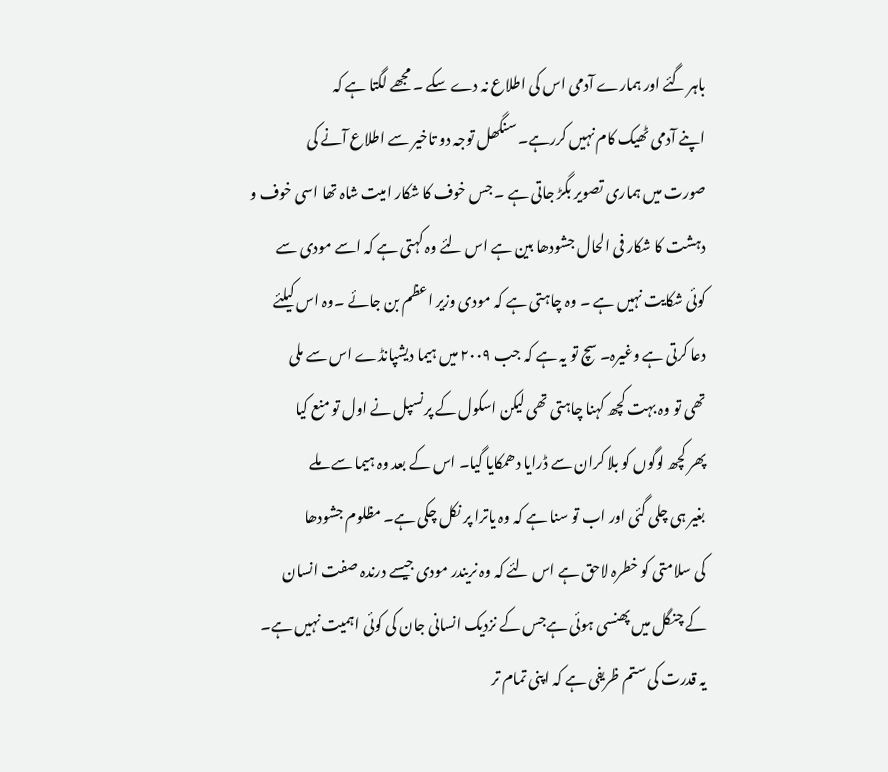باہر گئے اور ہمارے آدمی اس کی اطلاع نہ دے سکے ۔ مجھے لگتا ہے کہ
اپنے آدمی ٹھیک کام نہیں کررہے۔ سنگھل توجہ دو تاخیر سے اطلاع آنے کی
صورت میں ہماری تصویر بگڑ جاتی ہے ۔ جس خوف کا شکار امیت شاہ تھا اسی خوف و
دہشت کا شکار فی الحال جشودھا بین ہے اس لئے وہ کہتی ہے کہ اسے مودی سے
کوئی شکایت نہیں ہے ۔ وہ چاہتی ہے کہ مودی وزیر اعظم بن جائے ۔وہ اس کیلئے
دعا کرتی ہے وغیرہ۔ سچ تو یہ ہے کہ جب ۲۰۰۹ میں ہیما دیشپانڈے اس سے ملی
تھی تو وہ بہت کچھ کہنا چاہتی تھی لیکن اسکول کے پرنسپل نے اول تو منع کیا
پھر کچھ لوگوں کو بلا کران سے ڈرایا دھمکایا گیا۔ اس کے بعد وہ ہیما سے ملے
بغیر ہی چلی گئی اور اب تو سنا ہے کہ وہ یاترا پر نکل چکی ہے۔ مظلوم جشودھا
کی سلامتی کو خطرہ لاحق ہے اس لئے کہ وہ نریندر مودی جیسے درندہ صفت انسان
کے چنگل میں پھنسی ہوئی ہےجس کے نزدیک انسانی جان کی کوئی اہمیت نہیں ہے۔
یہ قدرت کی ستم ظریفی ہے کہ اپنی تمام تر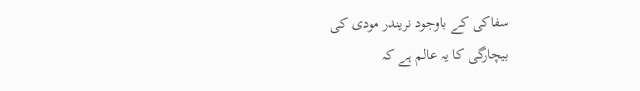سفاکی کے باوجود نریندر مودی کی
بیچارگی کا یہ عالم ہے کہ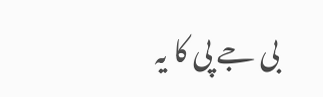بی جے پی کا یہ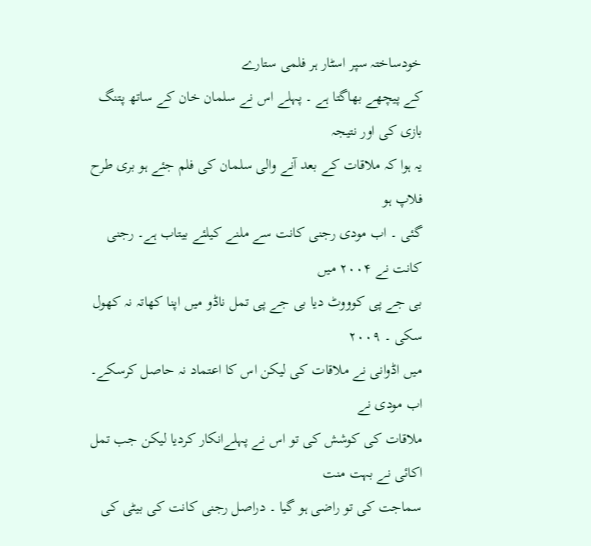خودساختہ سپر اسٹار ہر فلمی ستارے
کے پیچھے بھاگتا ہے ۔ پہلے اس نے سلمان خان کے ساتھ پتنگ بازی کی اور نتیجہ
یہ ہوا کہ ملاقات کے بعد آنے والی سلمان کی فلم جئے ہو بری طرح فلاپ ہو
گئی ۔ اب مودی رجنی کانت سے ملنے کیلئے بیتاب ہے۔ رجنی کانت نے ۲۰۰۴ میں
بی جے پی کوووٹ دیا بی جے پی تمل ناڈو میں اپنا کھاتہ نہ کھول سکی ۔ ۲۰۰۹
میں اڈوانی نے ملاقات کی لیکن اس کا اعتماد نہ حاصل کرسکے۔ اب مودی نے
ملاقات کی کوشش کی تو اس نے پہلےانکار کردیا لیکن جب تمل اکائی نے بہت منت
سماجت کی تو راضی ہو گیا ۔ دراصل رجنی کانت کی بیٹی کی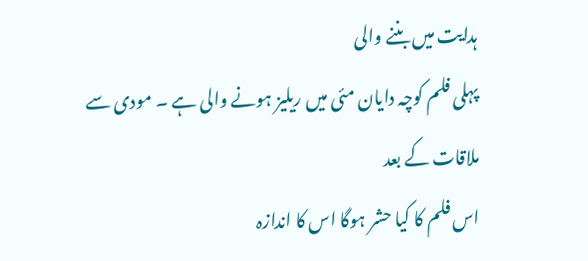ہدایت میں بننے والی
پہلی فلم کوچہ دایان مئی میں ریلیز ہونے والی ہے ۔ مودی سے ملاقات کے بعد
اس فلم کا کیا حشر ہوگا اس کا اندازہ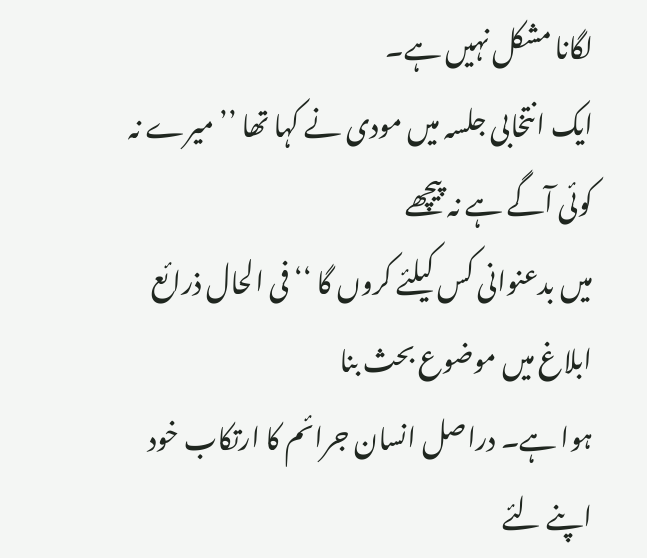لگانا مشکل نہیں ہے۔
ایک انتخابی جلسہ میں مودی نے کہا تھا ’’ میرے نہ کوئی آگے ہے نہ پیچھے
میں بدعنوانی کس کیلئے کروں گا ‘‘ فی الحال ذرائع ابلاغ میں موضوع بحث بنا
ہوا ہے۔ دراصل انسان جرائم کا ارتکاب خود اپنے لئے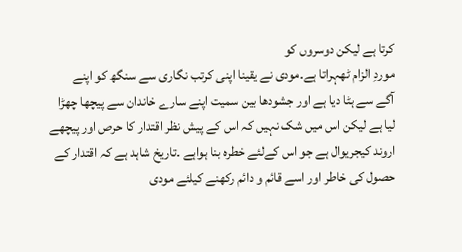کرتا ہے لیکن دوسروں کو
موردِ الزام ٹھہراتا ہے۔مودی نے یقینا اپنی کرتب نگاری سے سنگھ کو اپنے
آگے سے ہٹا دیا ہے اور جشودھا بین سمیت اپنے سارے خاندان سے پیچھا چھڑا
لیا ہے لیکن اس میں شک نہیں کہ اس کے پیش نظر اقتدار کا حرص اور پیچھے
اروند کیجریوال ہے جو اس کےلئے خطرہ بنا ہواہے ۔تاریخ شاہد ہے کہ اقتدار کے
حصول کی خاطر اور اسے قائم و دائم رکھنے کیلئے مودی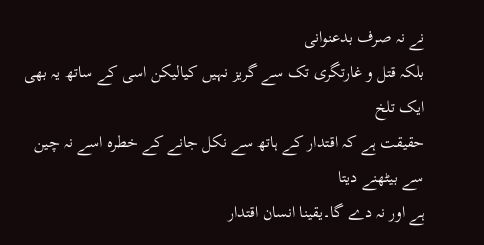نے نہ صرف بدعنوانی
بلکہ قتل و غارتگری تک سے گریز نہیں کیالیکن اسی کے ساتھ یہ بھی ایک تلخ
حقیقت ہے کہ اقتدار کے ہاتھ سے نکل جانے کے خطرہ اسے نہ چین سے بیٹھنے دیتا
ہے اور نہ دے گا۔یقینا انسان اقتدار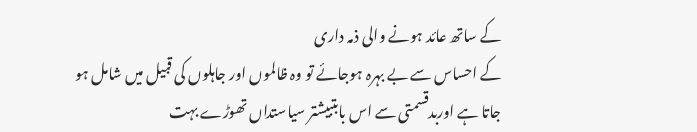کے ساتھ عائد ہونے والی ذمہ داری
کے احساس سے بے بہرہ ہوجائے تو وہ ظالموں اور جاہلوں کی قبیل میں شامل ہو
جاتا ہے اوربدقسمتی سے اس بابتبیشتر سیاستداں تھوڑے بہت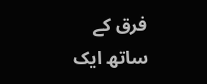فرق کے ساتھ ایک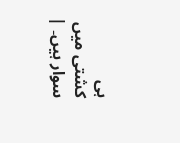ہی
کشتی میں سوار ہیں۔ |